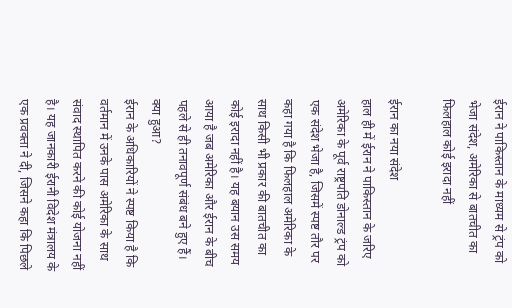ईरान ने पाकिस्तान के माध्यम से ट्रंप को भेजा संदेश, अमेरिका से बातचीत का फिलहाल कोई इरादा नहीं

ईरान का नया संदेश
हाल ही में ईरान ने पाकिस्तान के जरिए अमेरिका के पूर्व राष्ट्रपति डोनाल्ड ट्रंप को एक संदेश भेजा है, जिसमें स्पष्ट तौर पर कहा गया है कि फिलहाल अमेरिका के साथ किसी भी प्रकार की बातचीत का कोई इरादा नहीं है। यह बयान उस समय आया है जब अमेरिका और ईरान के बीच पहले से ही तनावपूर्ण संबंध बने हुए हैं।
क्या हुआ?
ईरान के अधिकारियों ने स्पष्ट किया है कि वर्तमान में उनके पास अमेरिका के साथ संवाद स्थापित करने की कोई योजना नहीं है। यह जानकारी ईरानी विदेश मंत्रालय के एक प्रवक्ता ने दी, जिसने कहा कि पिछले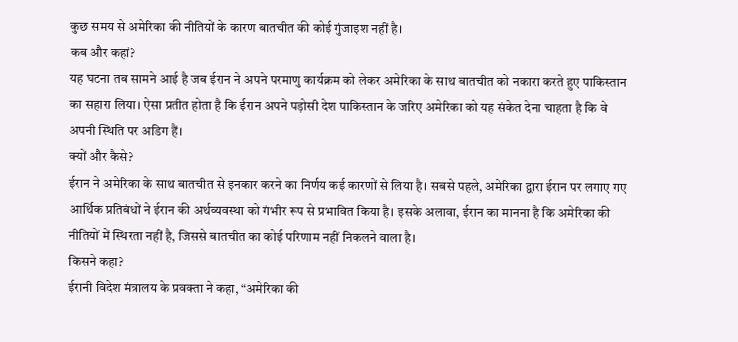कुछ समय से अमेरिका की नीतियों के कारण बातचीत की कोई गुंजाइश नहीं है।
कब और कहां?
यह घटना तब सामने आई है जब ईरान ने अपने परमाणु कार्यक्रम को लेकर अमेरिका के साथ बातचीत को नकारा करते हुए पाकिस्तान का सहारा लिया। ऐसा प्रतीत होता है कि ईरान अपने पड़ोसी देश पाकिस्तान के जरिए अमेरिका को यह संकेत देना चाहता है कि वे अपनी स्थिति पर अडिग हैं।
क्यों और कैसे?
ईरान ने अमेरिका के साथ बातचीत से इनकार करने का निर्णय कई कारणों से लिया है। सबसे पहले, अमेरिका द्वारा ईरान पर लगाए गए आर्थिक प्रतिबंधों ने ईरान की अर्थव्यवस्था को गंभीर रूप से प्रभावित किया है। इसके अलावा, ईरान का मानना है कि अमेरिका की नीतियों में स्थिरता नहीं है, जिससे बातचीत का कोई परिणाम नहीं निकलने वाला है।
किसने कहा?
ईरानी विदेश मंत्रालय के प्रवक्ता ने कहा, “अमेरिका की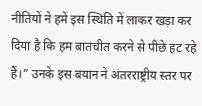नीतियों ने हमें इस स्थिति में लाकर खड़ा कर दिया है कि हम बातचीत करने से पीछे हट रहे हैं।” उनके इस बयान ने अंतरराष्ट्रीय स्तर पर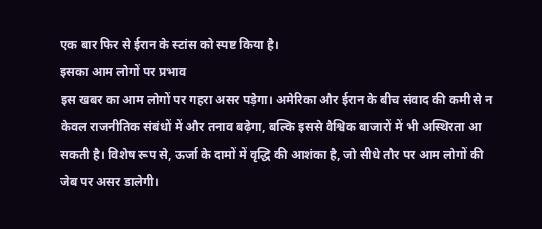एक बार फिर से ईरान के स्टांस को स्पष्ट किया है।
इसका आम लोगों पर प्रभाव
इस खबर का आम लोगों पर गहरा असर पड़ेगा। अमेरिका और ईरान के बीच संवाद की कमी से न केवल राजनीतिक संबंधों में और तनाव बढ़ेगा, बल्कि इससे वैश्विक बाजारों में भी अस्थिरता आ सकती है। विशेष रूप से, ऊर्जा के दामों में वृद्धि की आशंका है, जो सीधे तौर पर आम लोगों की जेब पर असर डालेगी।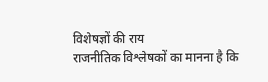विशेषज्ञों की राय
राजनीतिक विश्लेषकों का मानना है कि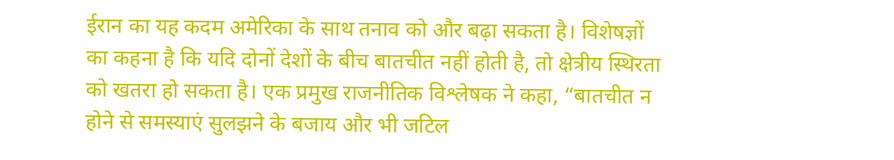ईरान का यह कदम अमेरिका के साथ तनाव को और बढ़ा सकता है। विशेषज्ञों का कहना है कि यदि दोनों देशों के बीच बातचीत नहीं होती है, तो क्षेत्रीय स्थिरता को खतरा हो सकता है। एक प्रमुख राजनीतिक विश्लेषक ने कहा, “बातचीत न होने से समस्याएं सुलझने के बजाय और भी जटिल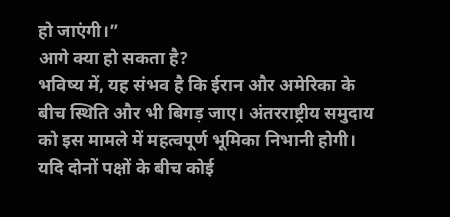हो जाएंगी।”
आगे क्या हो सकता है?
भविष्य में, यह संभव है कि ईरान और अमेरिका के बीच स्थिति और भी बिगड़ जाए। अंतरराष्ट्रीय समुदाय को इस मामले में महत्वपूर्ण भूमिका निभानी होगी। यदि दोनों पक्षों के बीच कोई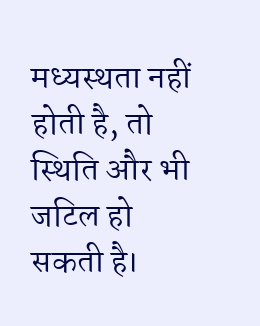मध्यस्थता नहीं होती है, तो स्थिति और भी जटिल हो सकती है।